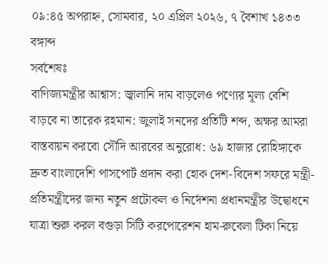০৯:৪৫ অপরাহ্ন, সোমবার, ২০ এপ্রিল ২০২৬, ৭ বৈশাখ ১৪৩৩ বঙ্গাব্দ
সর্বশেষঃ
বাণিজ্যমন্ত্রীর আশ্বাস: জ্বালানি দাম বাড়লেও পণ্যের মূল্য বেশি বাড়বে না তারেক রহমান: জুলাই সনদের প্রতিটি শব্দ, অক্ষর আমরা বাস্তবায়ন করবো সৌদি আরবের অনুরোধ: ৬৯ হাজার রোহিঙ্গাকে দ্রুত বাংলাদেশি পাসপোর্ট প্রদান করা হোক দেশ-বিদেশ সফরে মন্ত্রী-প্রতিমন্ত্রীদের জন্য নতুন প্রটোকল ও নির্দেশনা প্রধানমন্ত্রীর উদ্বোধনে যাত্রা শুরু করল বগুড়া সিটি করপোরেশন হাম-রুবেলা টিকা নিয়ে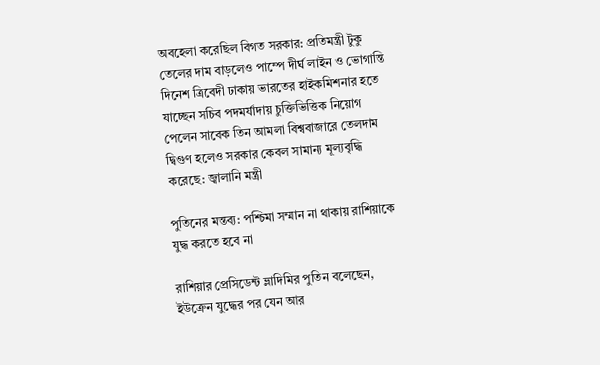অবহেলা করেছিল বিগত সরকার: প্রতিমন্ত্রী টুকু তেলের দাম বাড়লেও পাম্পে দীর্ঘ লাইন ও ভোগান্তি দিনেশ ত্রিবেদী ঢাকায় ভারতের হাইকমিশনার হতে যাচ্ছেন সচিব পদমর্যাদায় চুক্তিভিত্তিক নিয়োগ পেলেন সাবেক তিন আমলা বিশ্ববাজারে তেলদাম দ্বিগুণ হলেও সরকার কেবল সামান্য মূল্যবৃদ্ধি করেছে: জ্বালানি মন্ত্রী

পুতিনের মন্তব্য: পশ্চিমা সম্মান না থাকায় রাশিয়াকে যুদ্ধ করতে হবে না

রাশিয়ার প্রেসিডেন্ট ভ্লাদিমির পুতিন বলেছেন, ইউক্রেন যুদ্ধের পর যেন আর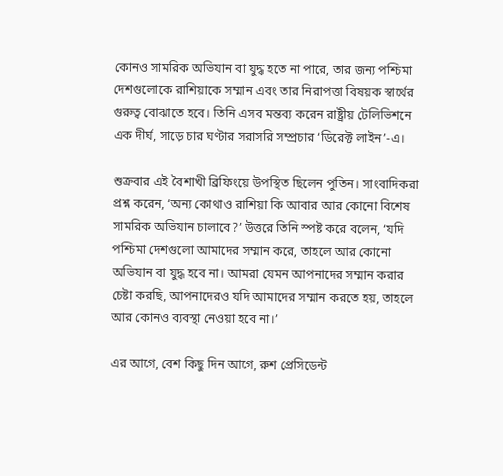কোনও সামরিক অভিযান বা যুদ্ধ হতে না পারে, তার জন্য পশ্চিমা দেশগুলোকে রাশিয়াকে সম্মান এবং তার নিরাপত্তা বিষয়ক স্বার্থের গুরুত্ব বোঝাতে হবে। তিনি এসব মন্তব্য করেন রাষ্ট্রীয় টেলিভিশনে এক দীর্ঘ, সাড়ে চার ঘণ্টার সরাসরি সম্প্রচার ‘ডিরেক্ট লাইন’-এ।

শুক্রবার এই বৈশাখী ব্রিফিংয়ে উপস্থিত ছিলেন পুতিন। সাংবাদিকরা প্রশ্ন করেন, ‘অন্য কোথাও রাশিয়া কি আবার আর কোনো বিশেষ সামরিক অভিযান চালাবে?’ উত্তরে তিনি স্পষ্ট করে বলেন, ‘যদি পশ্চিমা দেশগুলো আমাদের সম্মান করে, তাহলে আর কোনো অভিযান বা যুদ্ধ হবে না। আমরা যেমন আপনাদের সম্মান করার চেষ্টা করছি, আপনাদেরও যদি আমাদের সম্মান করতে হয়, তাহলে আর কোনও ব্যবস্থা নেওয়া হবে না।’

এর আগে, বেশ কিছু দিন আগে, রুশ প্রেসিডেন্ট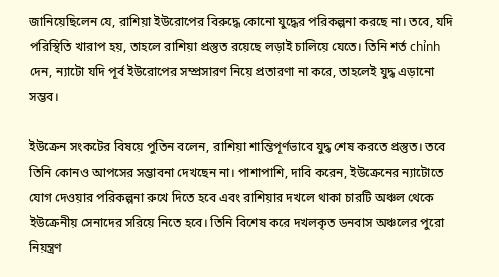জানিয়েছিলেন যে, রাশিয়া ইউরোপের বিরুদ্ধে কোনো যুদ্ধের পরিকল্পনা করছে না। তবে, যদি পরিস্থিতি খারাপ হয়, তাহলে রাশিয়া প্রস্তুত রয়েছে লড়াই চালিয়ে যেতে। তিনি শর্ত chỉnh দেন, ন্যাটো যদি পূর্ব ইউরোপের সম্প্রসারণ নিয়ে প্রতারণা না করে, তাহলেই যুদ্ধ এড়ানো সম্ভব।

ইউক্রেন সংকটের বিষয়ে পুতিন বলেন, রাশিয়া শান্তিপূর্ণভাবে যুদ্ধ শেষ করতে প্রস্তুত। তবে তিনি কোনও আপসের সম্ভাবনা দেখছেন না। পাশাপাশি, দাবি করেন, ইউক্রেনের ন্যাটোতে যোগ দেওয়ার পরিকল্পনা রুখে দিতে হবে এবং রাশিয়ার দখলে থাকা চারটি অঞ্চল থেকে ইউক্রেনীয় সেনাদের সরিয়ে নিতে হবে। তিনি বিশেষ করে দখলকৃত ডনবাস অঞ্চলের পুরো নিয়ন্ত্রণ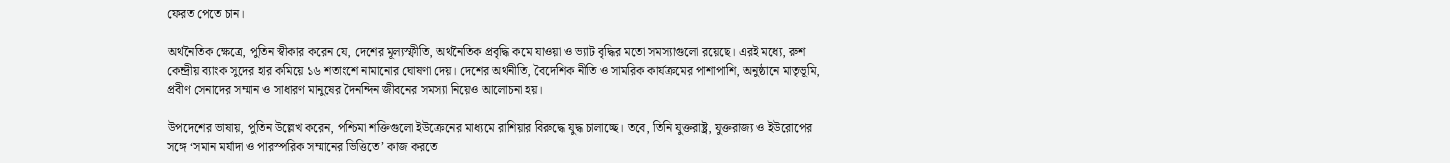ফেরত পেতে চান।

অর্থনৈতিক ক্ষেত্রে, পুতিন স্বীকার করেন যে, দেশের মূল্যস্ফীতি, অর্থনৈতিক প্রবৃদ্ধি কমে যাওয়া ও ভ্যাট বৃদ্ধির মতো সমস্যাগুলো রয়েছে। এরই মধ্যে, রুশ কেন্দ্রীয় ব্যাংক সুদের হার কমিয়ে ১৬ শতাংশে নামানোর ঘোষণা দেয়। দেশের অর্থনীতি, বৈদেশিক নীতি ও সামরিক কার্যক্রমের পাশাপাশি, অনুষ্ঠানে মাতৃভূমি, প্রবীণ সেনাদের সম্মান ও সাধারণ মানুষের দৈনন্দিন জীবনের সমস্যা নিয়েও আলোচনা হয়।

উপদেশের ভাষায়, পুতিন উল্লেখ করেন, পশ্চিমা শক্তিগুলো ইউক্রেনের মাধ্যমে রাশিয়ার বিরুদ্ধে যুদ্ধ চালাচ্ছে। তবে, তিনি যুক্তরাষ্ট্র, যুক্তরাজ্য ও ইউরোপের সঙ্গে ‘সমান মর্যাদা ও পারস্পরিক সম্মানের ভিত্তিতে’ কাজ করতে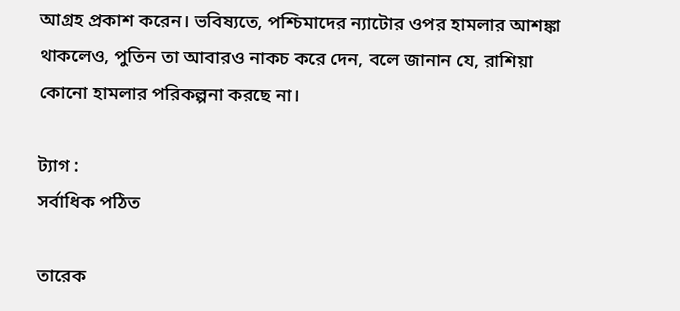আগ্রহ প্রকাশ করেন। ভবিষ্যতে, পশ্চিমাদের ন্যাটোর ওপর হামলার আশঙ্কা থাকলেও, পুতিন তা আবারও নাকচ করে দেন, বলে জানান যে, রাশিয়া কোনো হামলার পরিকল্পনা করছে না।

ট্যাগ :
সর্বাধিক পঠিত

তারেক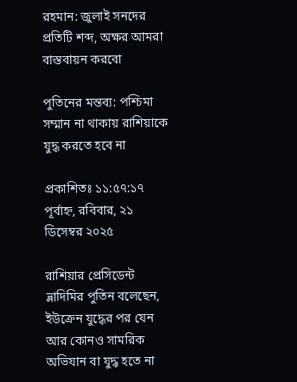রহমান: জুলাই সনদের প্রতিটি শব্দ, অক্ষর আমরা বাস্তবায়ন করবো

পুতিনের মন্তব্য: পশ্চিমা সম্মান না থাকায় রাশিয়াকে যুদ্ধ করতে হবে না

প্রকাশিতঃ ১১:৫৭:১৭ পূর্বাহ্ন, রবিবার, ২১ ডিসেম্বর ২০২৫

রাশিয়ার প্রেসিডেন্ট ভ্লাদিমির পুতিন বলেছেন, ইউক্রেন যুদ্ধের পর যেন আর কোনও সামরিক অভিযান বা যুদ্ধ হতে না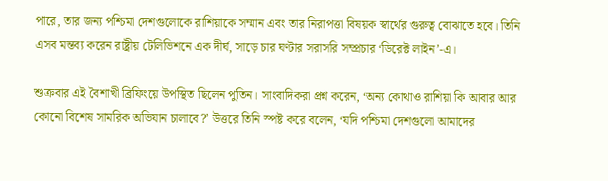পারে, তার জন্য পশ্চিমা দেশগুলোকে রাশিয়াকে সম্মান এবং তার নিরাপত্তা বিষয়ক স্বার্থের গুরুত্ব বোঝাতে হবে। তিনি এসব মন্তব্য করেন রাষ্ট্রীয় টেলিভিশনে এক দীর্ঘ, সাড়ে চার ঘণ্টার সরাসরি সম্প্রচার ‘ডিরেক্ট লাইন’-এ।

শুক্রবার এই বৈশাখী ব্রিফিংয়ে উপস্থিত ছিলেন পুতিন। সাংবাদিকরা প্রশ্ন করেন, ‘অন্য কোথাও রাশিয়া কি আবার আর কোনো বিশেষ সামরিক অভিযান চালাবে?’ উত্তরে তিনি স্পষ্ট করে বলেন, ‘যদি পশ্চিমা দেশগুলো আমাদের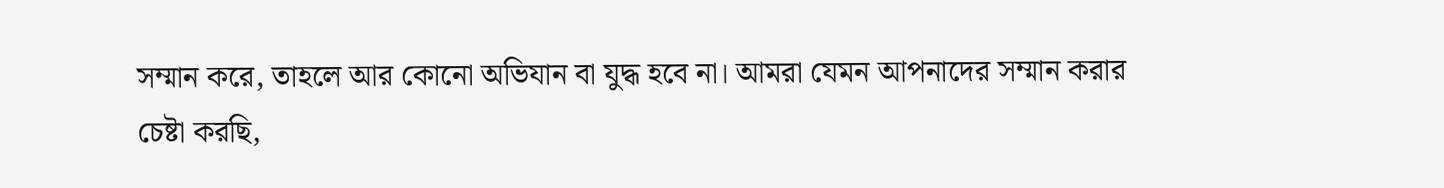সম্মান করে, তাহলে আর কোনো অভিযান বা যুদ্ধ হবে না। আমরা যেমন আপনাদের সম্মান করার চেষ্টা করছি,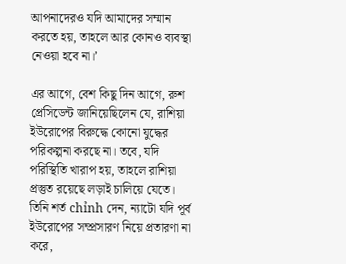আপনাদেরও যদি আমাদের সম্মান করতে হয়, তাহলে আর কোনও ব্যবস্থা নেওয়া হবে না।’

এর আগে, বেশ কিছু দিন আগে, রুশ প্রেসিডেন্ট জানিয়েছিলেন যে, রাশিয়া ইউরোপের বিরুদ্ধে কোনো যুদ্ধের পরিকল্পনা করছে না। তবে, যদি পরিস্থিতি খারাপ হয়, তাহলে রাশিয়া প্রস্তুত রয়েছে লড়াই চালিয়ে যেতে। তিনি শর্ত chỉnh দেন, ন্যাটো যদি পূর্ব ইউরোপের সম্প্রসারণ নিয়ে প্রতারণা না করে,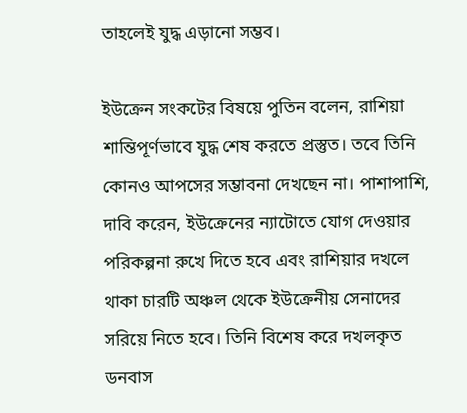তাহলেই যুদ্ধ এড়ানো সম্ভব।

ইউক্রেন সংকটের বিষয়ে পুতিন বলেন, রাশিয়া শান্তিপূর্ণভাবে যুদ্ধ শেষ করতে প্রস্তুত। তবে তিনি কোনও আপসের সম্ভাবনা দেখছেন না। পাশাপাশি, দাবি করেন, ইউক্রেনের ন্যাটোতে যোগ দেওয়ার পরিকল্পনা রুখে দিতে হবে এবং রাশিয়ার দখলে থাকা চারটি অঞ্চল থেকে ইউক্রেনীয় সেনাদের সরিয়ে নিতে হবে। তিনি বিশেষ করে দখলকৃত ডনবাস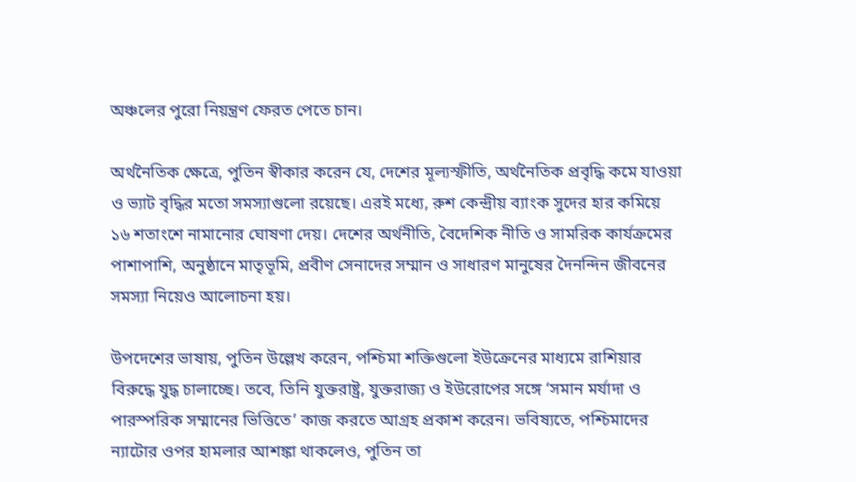অঞ্চলের পুরো নিয়ন্ত্রণ ফেরত পেতে চান।

অর্থনৈতিক ক্ষেত্রে, পুতিন স্বীকার করেন যে, দেশের মূল্যস্ফীতি, অর্থনৈতিক প্রবৃদ্ধি কমে যাওয়া ও ভ্যাট বৃদ্ধির মতো সমস্যাগুলো রয়েছে। এরই মধ্যে, রুশ কেন্দ্রীয় ব্যাংক সুদের হার কমিয়ে ১৬ শতাংশে নামানোর ঘোষণা দেয়। দেশের অর্থনীতি, বৈদেশিক নীতি ও সামরিক কার্যক্রমের পাশাপাশি, অনুষ্ঠানে মাতৃভূমি, প্রবীণ সেনাদের সম্মান ও সাধারণ মানুষের দৈনন্দিন জীবনের সমস্যা নিয়েও আলোচনা হয়।

উপদেশের ভাষায়, পুতিন উল্লেখ করেন, পশ্চিমা শক্তিগুলো ইউক্রেনের মাধ্যমে রাশিয়ার বিরুদ্ধে যুদ্ধ চালাচ্ছে। তবে, তিনি যুক্তরাষ্ট্র, যুক্তরাজ্য ও ইউরোপের সঙ্গে ‘সমান মর্যাদা ও পারস্পরিক সম্মানের ভিত্তিতে’ কাজ করতে আগ্রহ প্রকাশ করেন। ভবিষ্যতে, পশ্চিমাদের ন্যাটোর ওপর হামলার আশঙ্কা থাকলেও, পুতিন তা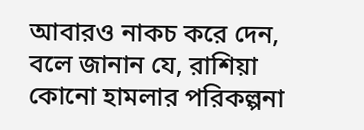আবারও নাকচ করে দেন, বলে জানান যে, রাশিয়া কোনো হামলার পরিকল্পনা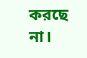করছে না।